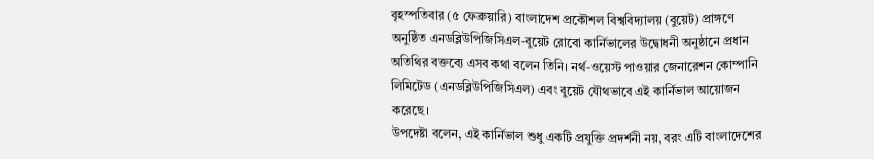বৃহস্পতিবার (৫ ফেব্রুয়ারি) বাংলাদেশ প্রকৌশল বিশ্ববিদ্যালয় (বুয়েট) প্রাঙ্গণে অনুষ্ঠিত এনডব্লিউপিজিসিএল-বুয়েট রোবো কার্নিভালের উদ্বোধনী অনুষ্ঠানে প্রধান অতিথির বক্তব্যে এসব কথা বলেন তিনি। নর্থ-ওয়েস্ট পাওয়ার জেনারেশন কোম্পানি লিমিটেড (এনডব্লিউপিজিসিএল) এবং বুয়েট যৌথভাবে এই কার্নিভাল আয়োজন করেছে।
উপদেষ্টা বলেন, এই কার্নিভাল শুধু একটি প্রযুক্তি প্রদর্শনী নয়, বরং এটি বাংলাদেশের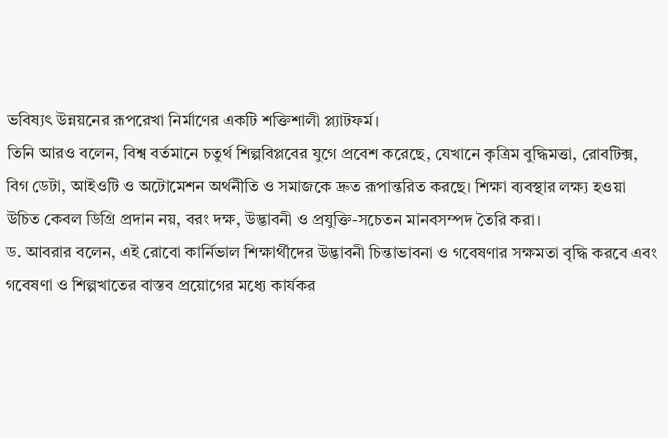ভবিষ্যৎ উন্নয়নের রূপরেখা নির্মাণের একটি শক্তিশালী প্ল্যাটফর্ম।
তিনি আরও বলেন, বিশ্ব বর্তমানে চতুর্থ শিল্পবিপ্লবের যুগে প্রবেশ করেছে, যেখানে কৃত্রিম বুদ্ধিমত্তা, রোবটিক্স, বিগ ডেটা, আইওটি ও অটোমেশন অর্থনীতি ও সমাজকে দ্রুত রূপান্তরিত করছে। শিক্ষা ব্যবস্থার লক্ষ্য হওয়া উচিত কেবল ডিগ্রি প্রদান নয়, বরং দক্ষ, উদ্ভাবনী ও প্রযুক্তি-সচেতন মানবসম্পদ তৈরি করা।
ড. আবরার বলেন, এই রোবো কার্নিভাল শিক্ষার্থীদের উদ্ভাবনী চিন্তাভাবনা ও গবেষণার সক্ষমতা বৃদ্ধি করবে এবং গবেষণা ও শিল্পখাতের বাস্তব প্রয়োগের মধ্যে কার্যকর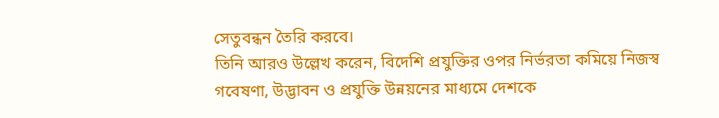সেতুবন্ধন তৈরি করবে।
তিনি আরও উল্লেখ করেন, বিদেশি প্রযুক্তির ওপর নির্ভরতা কমিয়ে নিজস্ব গবেষণা, উদ্ভাবন ও প্রযুক্তি উন্নয়নের মাধ্যমে দেশকে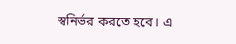স্বনির্ভর করতে হবে। এ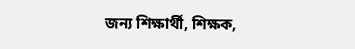জন্য শিক্ষার্থী, শিক্ষক,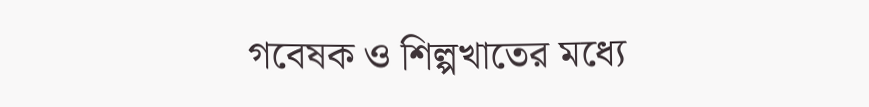গবেষক ও শিল্পখাতের মধ্যে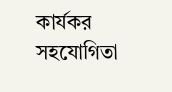কার্যকর সহযোগিতা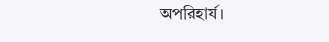অপরিহার্য।